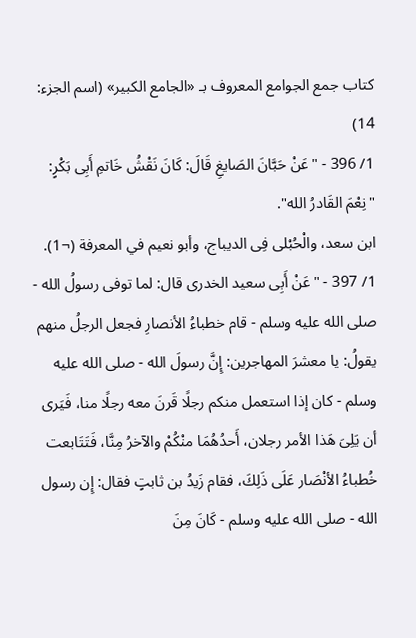كتاب جمع الجوامع المعروف بـ «الجامع الكبير» (اسم الجزء: 14)
1/ 396 - "عَنْ حَبَّانَ الصَايغِ قَالَ: كَانَ نَقْشُ خَاتمِ أَبِى بَكْرٍ: "نِعْمَ القَادرُ الله".
ابن سعد، والْحُبْلى فِى الديباج، وأبو نعيم في المعرفة (¬1).
1/ 397 - "عَنْ أَبِى سعيد الخدرى قال: لما توفى رسولُ الله - صلى الله عليه وسلم - قام خطباءُ الأنصارِ فجعل الرجلُ منهم يقولُ: يا معشرَ المهاجرين: إِنَّ رسولَ الله - صلى الله عليه وسلم - كان إذا استعمل منكم رجلًا قَرنَ معه رجلًا منا، فَيَرى أن يَلِىَ هَذا الأمر رجلان، أَحدُهُمَا منْكُمْ والآخرُ مِنَّا، فَتَتَابعت خُطباءُ الأنْصَار عَلَى ذَلِكَ، فقام زَيدُ بن ثابتٍ فقال: إِن رسول الله - صلى الله عليه وسلم - كَانَ مِنَ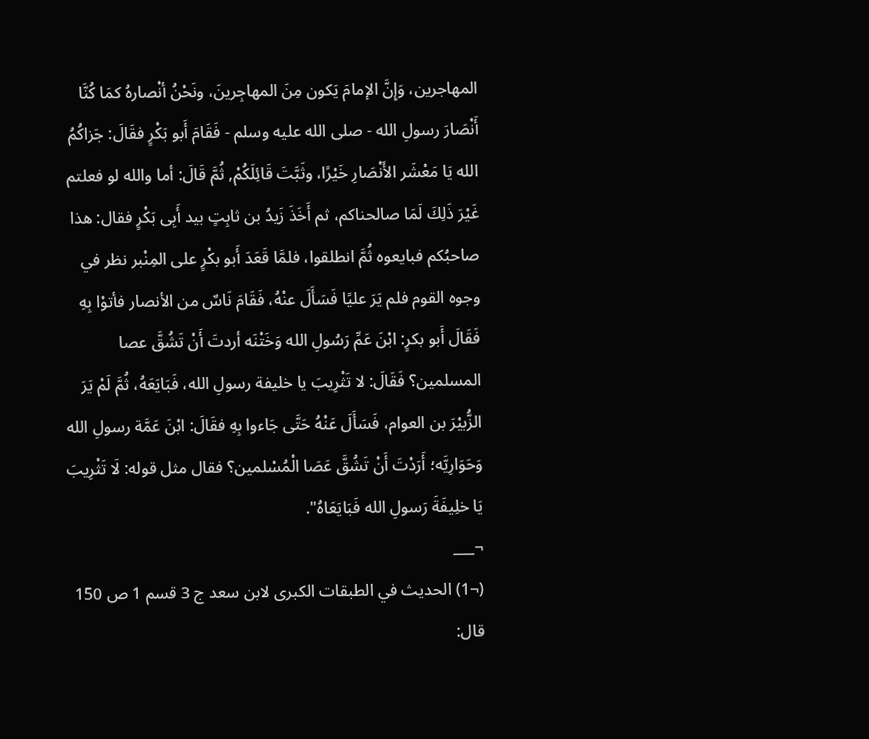المهاجرين، وَإِنَّ الإمامَ يَكون مِنَ المهاجِرينَ، ونَحْنُ أنْصارهُ كمَا كُنَّا أَنْصَارَ رسولِ الله - صلى الله عليه وسلم - فَقَامَ أَبو بَكْرٍ فقَالَ: جَزاكُمُ الله يَا مَعْشَر الأَنْصَارِ خَيْرًا، وثَبَّتَ قَائِلَكُمْ, ثُمَّ قَالَ: أما والله لو فعلتم غَيْرَ ذَلِكَ لَمَا صالحناكم، ثم أَخَذَ زَيدُ بن ثابِتٍ بيد أَبِى بَكْرٍ فقال: هذا صاحبُكم فبايعوه ثُمَّ انطلقوا، فلمَّا قَعَدَ أَبو بكْرٍ على المِنْبر نظر في وجوه القوم فلم يَرَ عليًا فَسَأَلَ عنْهُ، فَقَامَ نَاسٌ من الأنصار فأتوْا بِهِ فَقَالَ أَبو بكرٍ: ابْنَ عَمِّ رَسُولِ الله وَخَتْنَه أردتَ أَنْ تَشُقَّ عصا المسلمين؟ فَقَالَ: لا تَثْرِيبَ يا خليفة رسولِ الله، فَبَايَعَهُ، ثُمَّ لَمْ يَرَ الزُّبيْرَ بن العوام، فَسَأَلَ عَنْهُ حَتَّى جَاءوا بِهِ فقَالَ: ابْنَ عَمَّة رسولِ الله وَحَوَارِيَّه؛ أَرَدْتَ أَنْ تَشُقَّ عَصَا الْمُسْلمين؟ فقال مثل قوله: لَا تَثْرِيبَ يَا خلِيفَةَ رَسولِ الله فَبَايَعَاهُ".
¬___
(¬1) الحديث في الطبقات الكبرى لابن سعد ج 3 قسم 1 ص 150 قال: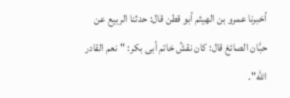أخبرنا عمرو بن الهيثم أبو قطن قال: حدثنا الربيع عن حبَّان الصائغ قال: كان نقشُ خاتم أبى بكر: "نعم القادر الله".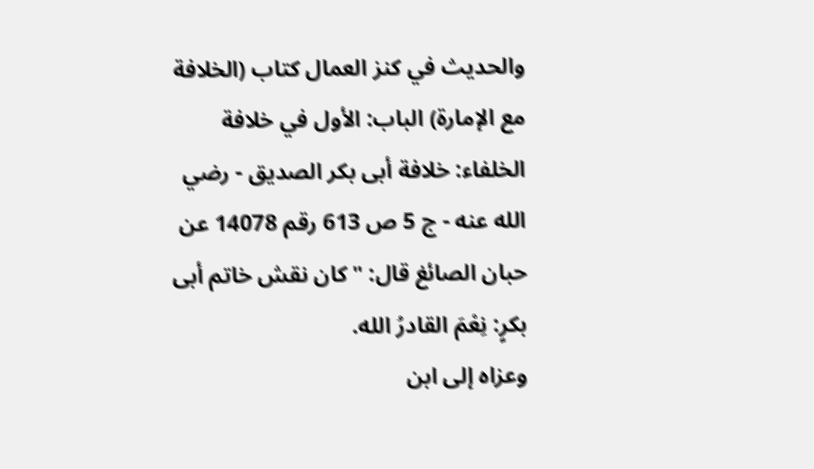والحديث في كنز العمال كتاب (الخلافة مع الإمارة) الباب: الأول في خلافة الخلفاء: خلافة أبى بكر الصديق - رضي الله عنه - ج 5 ص 613 رقم 14078 عن حبان الصائغ قال: "كان نقش خاتم أبى بكرٍ: نِعْمَ القادرُ الله.
وعزاه إلى ابن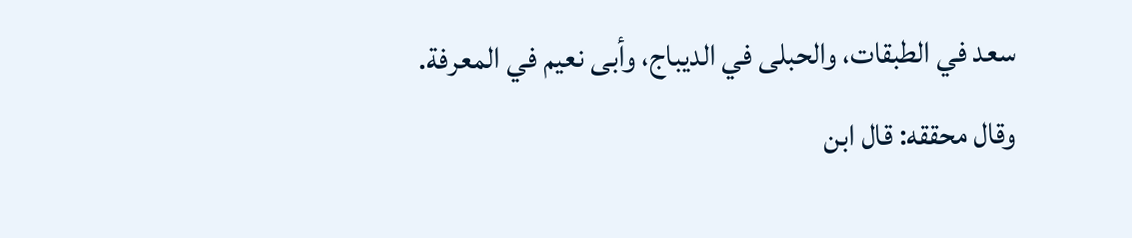سعد في الطبقات، والحبلى في الديباج، وأبى نعيم في المعرفة.
وقال محققه: قال ابن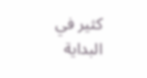كثير في البداية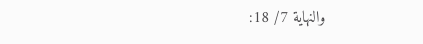والنهاية 7/ 18: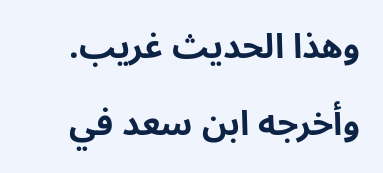وهذا الحديث غريب.
وأخرجه ابن سعد في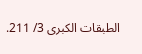الطبقات الكبرى 3/ 211.